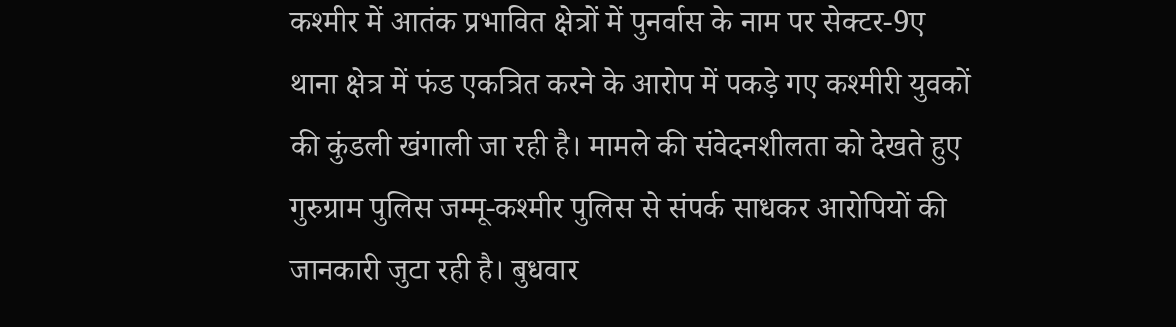कश्मीर में आतंक प्रभावित क्षेत्रों में पुनर्वास के नाम पर सेक्टर-9ए थाना क्षेत्र में फंड एकत्रित करने के आरोप में पकड़े गए कश्मीरी युवकों की कुंडली खंगाली जा रही है। मामले की संवेदनशीलता को देखते हुए गुरुग्राम पुलिस जम्मू-कश्मीर पुलिस से संपर्क साधकर आरोपियों की जानकारी जुटा रही है। बुधवार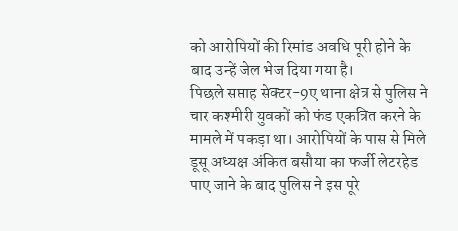को आरोपियों की रिमांड अवधि पूरी होने के बाद उन्हें जेल भेज दिया गया है।
पिछले सप्ताह सेक्टर-9ए थाना क्षेत्र से पुलिस ने चार कश्मीरी युवकों को फंड एकत्रित करने के मामले में पकड़ा था। आरोपियों के पास से मिले डूसू अध्यक्ष अंकित बसौया का फर्जी लेटरहेड पाए जाने के बाद पुलिस ने इस पूरे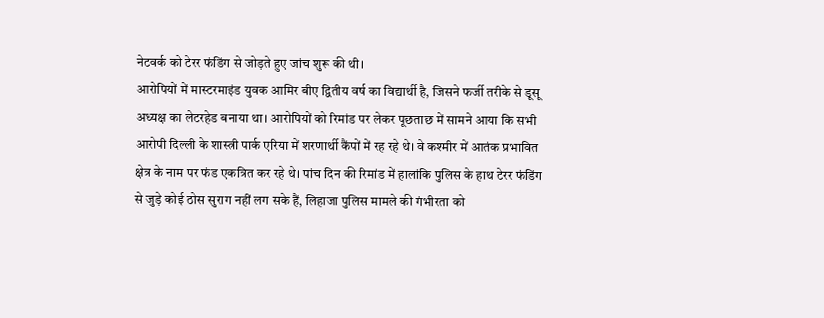नेटवर्क को टेरर फंडिंग से जोड़ते हुए जांच शुरू की थी।
आरोपियों में मास्टरमाइंड युवक आमिर बीए द्वितीय वर्ष का विद्यार्थी है, जिसने फर्जी तरीके से डूसू अध्यक्ष का लेटरहेड बनाया था। आरोपियों को रिमांड पर लेकर पूछताछ में सामने आया कि सभी आरोपी दिल्ली के शास्त्री पार्क एरिया में शरणार्थी कैंपों में रह रहे थे। वे कश्मीर में आतंक प्रभावित क्षेत्र के नाम पर फंड एकत्रित कर रहे थे। पांच दिन की रिमांड में हालांकि पुलिस के हाथ टेरर फंडिंग से जुड़े कोई ठोस सुराग नहीं लग सके हैं, लिहाजा पुलिस मामले की गंभीरता को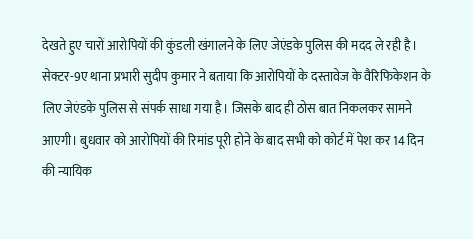देखते हुए चारों आरोपियों की कुंडली खंगालने के लिए जेएंडके पुलिस की मदद ले रही है।
सेक्टर-9ए थाना प्रभारी सुदीप कुमार ने बताया कि आरोपियों के दस्तावेज के वैरिफिकेशन के लिए जेएंडके पुलिस से संपर्क साधा गया है। जिसके बाद ही ठोस बात निकलकर सामने आएगी। बुधवार को आरोपियों की रिमांड पूरी होने के बाद सभी को कोर्ट में पेश कर 14 दिन की न्यायिक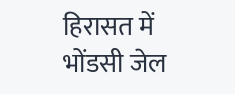हिरासत में भोंडसी जेल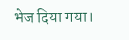भेज दिया गया।